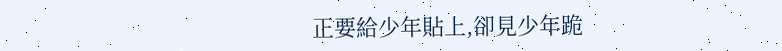正要給少年貼上,卻見少年跪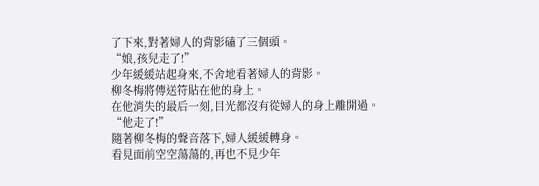了下來,對著婦人的背影磕了三個頭。
“娘,孩兒走了!”
少年緩緩站起身來,不舍地看著婦人的背影。
柳冬梅將傳送符貼在他的身上。
在他消失的最后一刻,目光都沒有從婦人的身上離開過。
“他走了!”
隨著柳冬梅的聲音落下,婦人緩緩轉身。
看見面前空空蕩蕩的,再也不見少年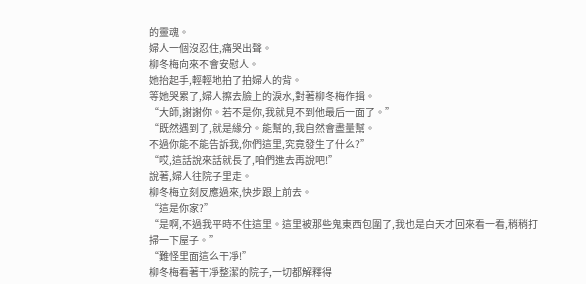的靈魂。
婦人一個沒忍住,痛哭出聲。
柳冬梅向來不會安慰人。
她抬起手,輕輕地拍了拍婦人的背。
等她哭累了,婦人擦去臉上的淚水,對著柳冬梅作揖。
“大師,謝謝你。若不是你,我就見不到他最后一面了。”
“既然遇到了,就是緣分。能幫的,我自然會盡量幫。
不過你能不能告訴我,你們這里,究竟發生了什么?”
“哎,這話說來話就長了,咱們進去再說吧!”
說著,婦人往院子里走。
柳冬梅立刻反應過來,快步跟上前去。
“這是你家?”
“是啊,不過我平時不住這里。這里被那些鬼東西包圍了,我也是白天才回來看一看,稍稍打掃一下屋子。”
“難怪里面這么干凈!”
柳冬梅看著干凈整潔的院子,一切都解釋得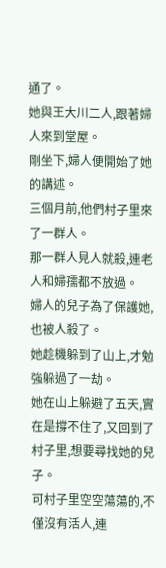通了。
她與王大川二人,跟著婦人來到堂屋。
剛坐下,婦人便開始了她的講述。
三個月前,他們村子里來了一群人。
那一群人見人就殺,連老人和婦孺都不放過。
婦人的兒子為了保護她,也被人殺了。
她趁機躲到了山上,才勉強躲過了一劫。
她在山上躲避了五天,實在是撐不住了,又回到了村子里,想要尋找她的兒子。
可村子里空空蕩蕩的,不僅沒有活人,連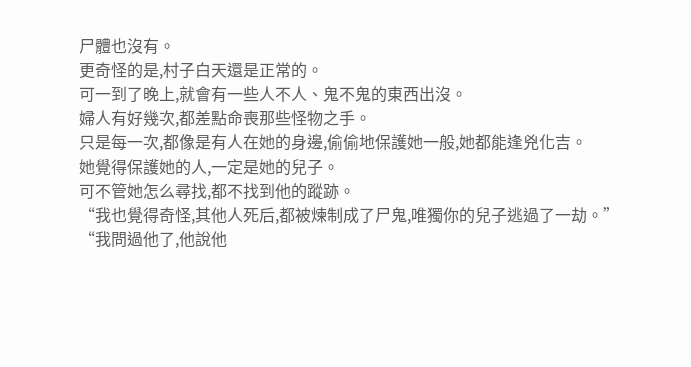尸體也沒有。
更奇怪的是,村子白天還是正常的。
可一到了晚上,就會有一些人不人、鬼不鬼的東西出沒。
婦人有好幾次,都差點命喪那些怪物之手。
只是每一次,都像是有人在她的身邊,偷偷地保護她一般,她都能逢兇化吉。
她覺得保護她的人,一定是她的兒子。
可不管她怎么尋找,都不找到他的蹤跡。
“我也覺得奇怪,其他人死后,都被煉制成了尸鬼,唯獨你的兒子逃過了一劫。”
“我問過他了,他說他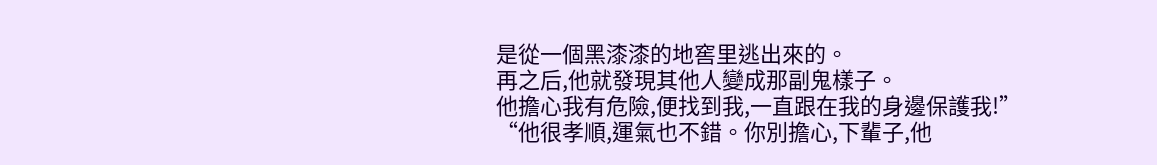是從一個黑漆漆的地窖里逃出來的。
再之后,他就發現其他人變成那副鬼樣子。
他擔心我有危險,便找到我,一直跟在我的身邊保護我!”
“他很孝順,運氣也不錯。你別擔心,下輩子,他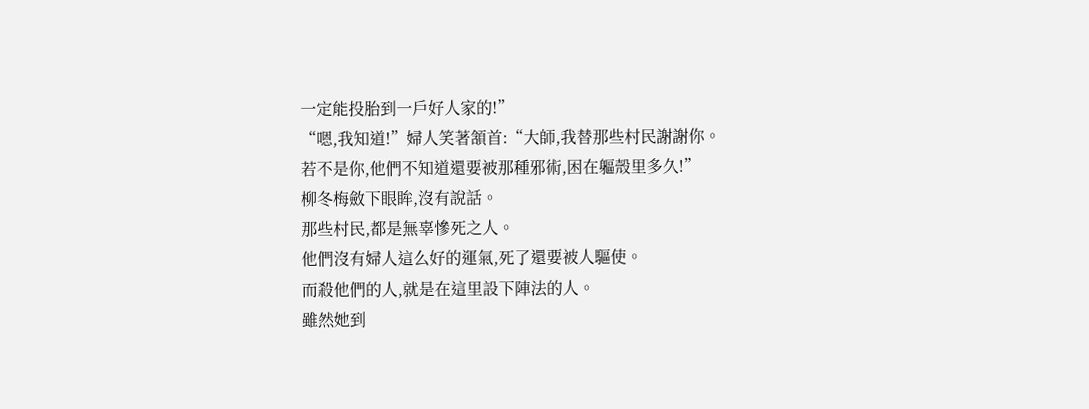一定能投胎到一戶好人家的!”
“嗯,我知道!”婦人笑著頷首:“大師,我替那些村民謝謝你。
若不是你,他們不知道還要被那種邪術,困在軀殼里多久!”
柳冬梅斂下眼眸,沒有說話。
那些村民,都是無辜慘死之人。
他們沒有婦人這么好的運氣,死了還要被人驅使。
而殺他們的人,就是在這里設下陣法的人。
雖然她到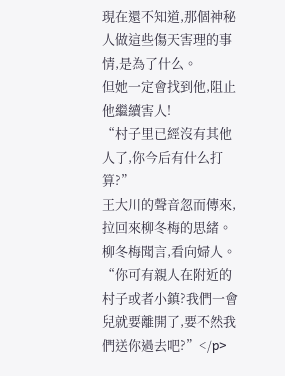現在還不知道,那個神秘人做這些傷天害理的事情,是為了什么。
但她一定會找到他,阻止他繼續害人!
“村子里已經沒有其他人了,你今后有什么打算?”
王大川的聲音忽而傳來,拉回來柳冬梅的思緒。
柳冬梅聞言,看向婦人。
“你可有親人在附近的村子或者小鎮?我們一會兒就要離開了,要不然我們送你過去吧?”</p>